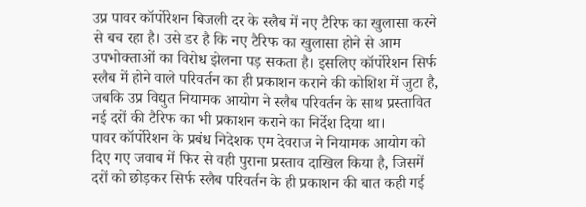उप्र पावर कॉर्पोरेशन बिजली दर के स्लैब में नए टैरिफ का खुलासा करने से बच रहा है। उसे डर है कि नए टैरिफ का खुलासा होने से आम उपभोक्ताओं का विरोध झेलना पड़ सकता है। इसलिए कॉर्पोरेशन सिर्फ स्लैब में होने वाले परिवर्तन का ही प्रकाशन कराने की कोशिश में जुटा है, जबकि उप्र विद्युत नियामक आयोग ने स्लैब परिवर्तन के साथ प्रस्तावित नई दरों की टैरिफ का भी प्रकाशन कराने का निर्देश दिया था।
पावर कॉर्पोरेशन के प्रबंध निदेशक एम देवराज ने नियामक आयोग को दिए गए जवाब में फिर से वही पुराना प्रस्ताव दाखिल किया है, जिसमें दरों को छोड़कर सिर्फ स्लैब परिवर्तन के ही प्रकाशन की बात कही गई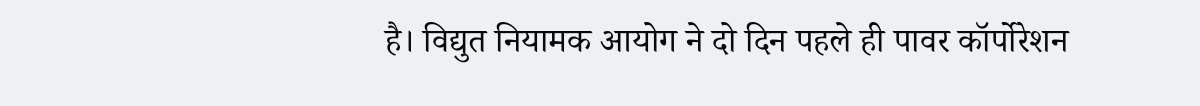है। विद्युत नियामक आयोग ने दो दिन पहले ही पावर कॉर्पोरेशन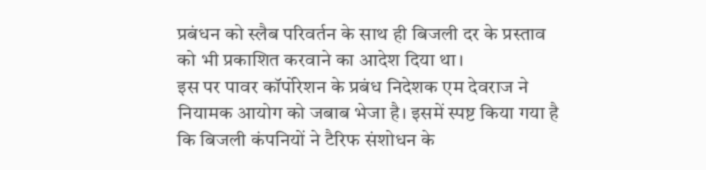प्रबंधन को स्लैब परिवर्तन के साथ ही बिजली दर के प्रस्ताव को भी प्रकाशित करवाने का आदेश दिया था।
इस पर पावर कॉर्पोरेशन के प्रबंध निदेशक एम देवराज ने नियामक आयोग को जबाब भेजा है। इसमें स्पष्ट किया गया है कि बिजली कंपनियों ने टैरिफ संशोधन के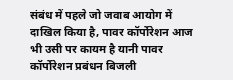संबंध में पहले जो जवाब आयोग में दाखिल किया है, पावर कॉर्पोरेशन आज भी उसी पर कायम है यानी पावर कॉर्पोरेशन प्रबंधन बिजली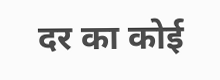दर का कोई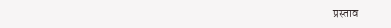प्रस्ताव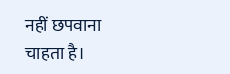नहीं छपवाना चाहता है।